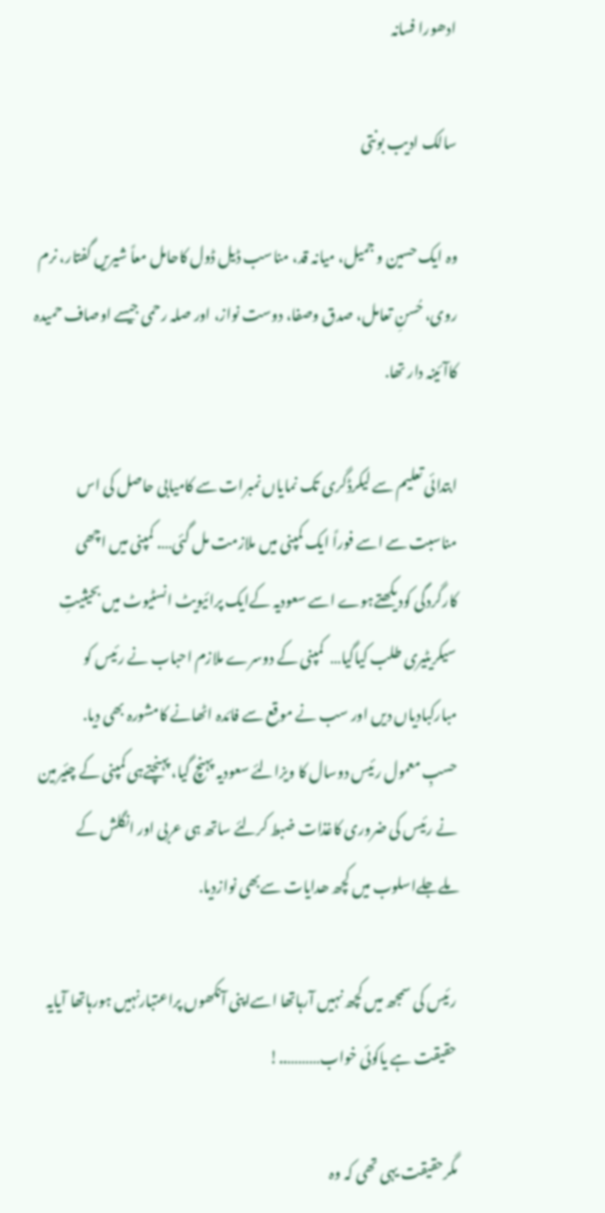ادھورا فسانہ

سالک ادیب بونتی

وہ ایک حسین و جمیل، میانہ قد، مناسب ڈیل ڈول کاحامل معاً شیریں گفتار، نرم روی، حُسنِ تعامل، صدق وصفا، دوست نواز، اور صلہ رحمی جیسے اوصاف حمیدہ کاآئینہ دار تھا.

ابتدائی تعلیم سے لیکرڈگری تک نمایاں نمبرات سے کامیابی حاصل کی اس مناسبت سے اسے فوراً ایک کمپنی میں ملازمت مل گئی…. کمپنی میں اچھی کارگردگی کودیکھتےہوے اسے سعودیہ کےایک پرائیویٹ انسٹیوٹ میں بحیثیتِ سیکریٹیری طلب کیاگیا…  کمپنی کے دوسرے ملازم احباب نے رئیس کو مبارکبادیاں دیں اور سب نے موقع سے فائدہ اٹھانے کامشورہ بھی دیا.
حسبِ معمول رئیس دوسال کا ویزالئے سعودیہ پہنچ گیا، پہنچتےہی کمپنی کے چئیرمین نے رئیس کی ضروری کاغذات ضبط کرلئے ساتھ ہی عربی اور انگلش کے ملےجلےاسلوب میں کچھ ھدایات سےبھی نوازدیا.

رئیس کی سمجھ میں کچھ نہیں آرہاتھا اسےاپنی آنکھوں پراعتبارنہیں ہورہاتھا آیایہ حقیقت ہے یاکوئی خواب………..!

مگرحقیقت یہی تھی کہ وہ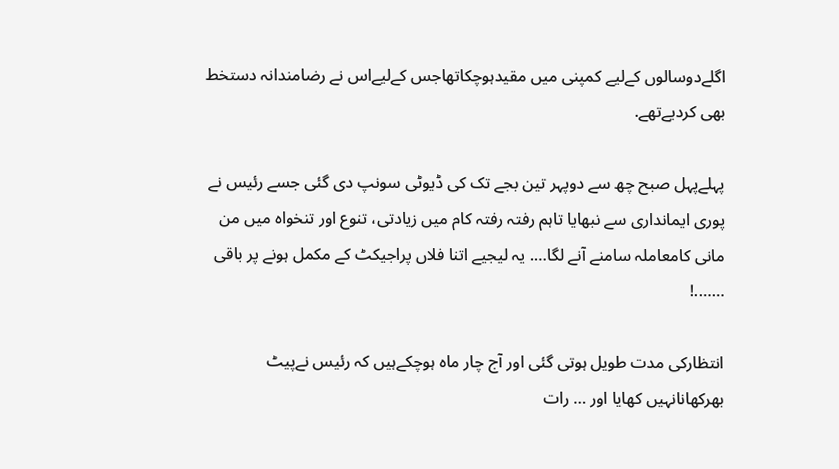اگلےدوسالوں کےلیے کمپنی میں مقیدہوچکاتھاجس کےلیےاس نے رضامندانہ دستخط بھی کردیےتھے.

پہلےپہل صبح چھ سے دوپہر تین بجے تک کی ڈیوٹی سونپ دی گئی جسے رئیس نے پوری ایمانداری سے نبھایا تاہم رفتہ رفتہ کام میں زیادتی، تنوع اور تنخواہ میں من مانی کامعاملہ سامنے آنے لگا…. یہ لیجیے اتنا فلاں پراجیکٹ کے مکمل ہونے پر باقی …….!

انتظارکی مدت طویل ہوتی گئی اور آج چار ماہ ہوچکےہیں کہ رئیس نےپیٹ بھرکھانانہیں کھایا اور … رات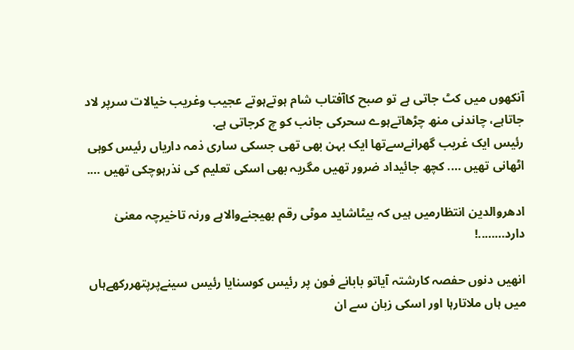آنکھوں میں کٹ جاتی ہے تو صبح کاآفتاب شام ہوتےہوتے عجیب وغریب خیالات سرپر لاد جاتاہے، چاندنی منھ چڑھاتےہوے سحرکی جانب کو چ کرجاتی ہے.
رئیس ایک غریب گھرانےسےتھا ایک بہن بھی تھی جسکی ساری ذمہ داریاں رئیس کوہی اٹھانی تھیں …. کچھ جائیداد ضرور تھیں مگریہ بھی اسکی تعلیم کی نذرہوچکی تھیں ….

ادھروالدین انتظارمیں ہیں کہ بیٹاشاید موٹی رقم بھیجنےوالاہے ورنہ تاخیرچہ معنیٰ دارد……..!

انھیں دنوں حفصہ کارشتہ آیاتو بابانے فون پر رئیس کوسنایا رئیس سینےپرپتھررکھےہاں میں ہاں ملاتارہا اور اسکی زبان سے ان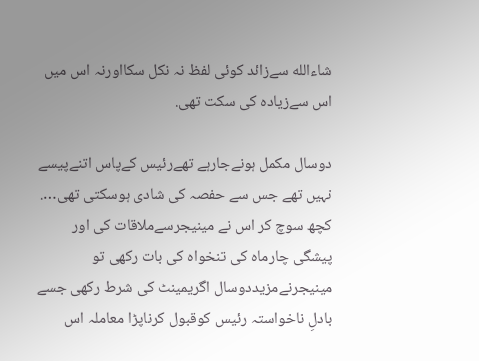شاءالله سےزائد کوئی لفظ نہ نکل سکااورنہ اس میں اس سےزیادہ کی سکت تھی.

دوسال مکمل ہونےجارہے تھےرئیس کےپاس اتنےپیسے نہیں تھے جس سے حفصہ کی شادی ہوسکتی تھی…. کچھ سوچ کر اس نے مینیجرسےملاقات کی اور پیشگی چارماہ کی تنخواہ کی بات رکھی تو مینیجرنےمزیددوسال اگریمینٹ کی شرط رکھی جسے بادلِ ناخواستہ رئیس کوقبول کرناپڑا معاملہ اس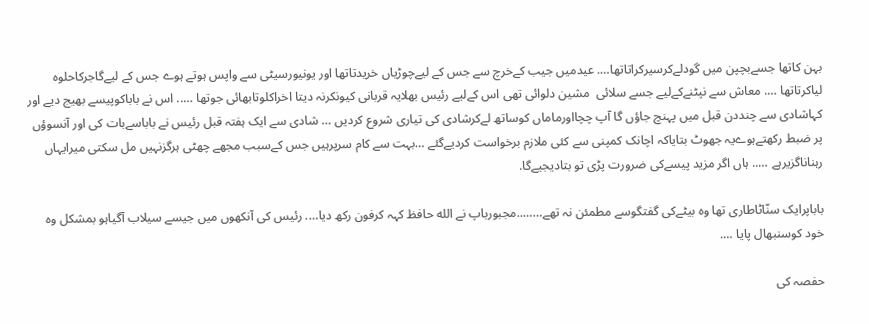بہن کاتھا جسےبچپن میں گودلےکرسیرکراتاتھا…. عیدمیں جیب کےخرچ سے جس کے لیےچوڑیاں خریدتاتھا اور یونیورسیٹی سے واپس ہوتے ہوے جس کے لیےگاجرکاحلوہ لیاکرتاتھا …. معاش سے نپٹنےکےلیے جسے سلائی  مشین دلوائی تھی اس کےلیے رئیس بھلایہ قربانی کیونکرنہ دیتا اخراکلوتابھائی جوتھا ….. اس نے باباکوپیسے بھیج دیے اور کہاشادی سے چنددن قبل میں پہنچ جاؤں گا آپ چچااورماماں کوساتھ لےکرشادی کی تیاری شروع کردیں … شادی سے ایک ہفتہ قبل رئیس نے باباسےبات کی اور آنسوؤں پر ضبط رکھتےہوےیہ جھوٹ بتایاکہ اچانک کمپنی سے کئی ملازم برخواست کردیےگئے …بہت سے کام سرپرہیں جس کےسبب مجھے چھٹی ہرگزنہیں مل سکتی میرایہاں رہناناگزیرہے ….. ہاں اگر مزید پیسےکی ضرورت پڑی تو بتادیجیےگا.

باباپرایک سنّاٹاطاری تھا وہ بیٹےکی گفتگوسے مطمئن نہ تھے……..مجبورباپ نے الله حافظ کہہ کرفون رکھ دیا…. رئیس کی آنکھوں میں جیسے سیلاب آگیاہو بمشکل وہ خود کوسنبھال پایا ….

حفصہ کی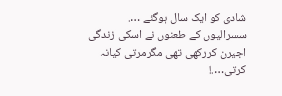شادی کو ایک سال ہوگئے …. سسرالیوں کے طعنوں نے اسکی زندگی اجیرن کررکھی تھی مگرمرتی کیانہ کرتی….!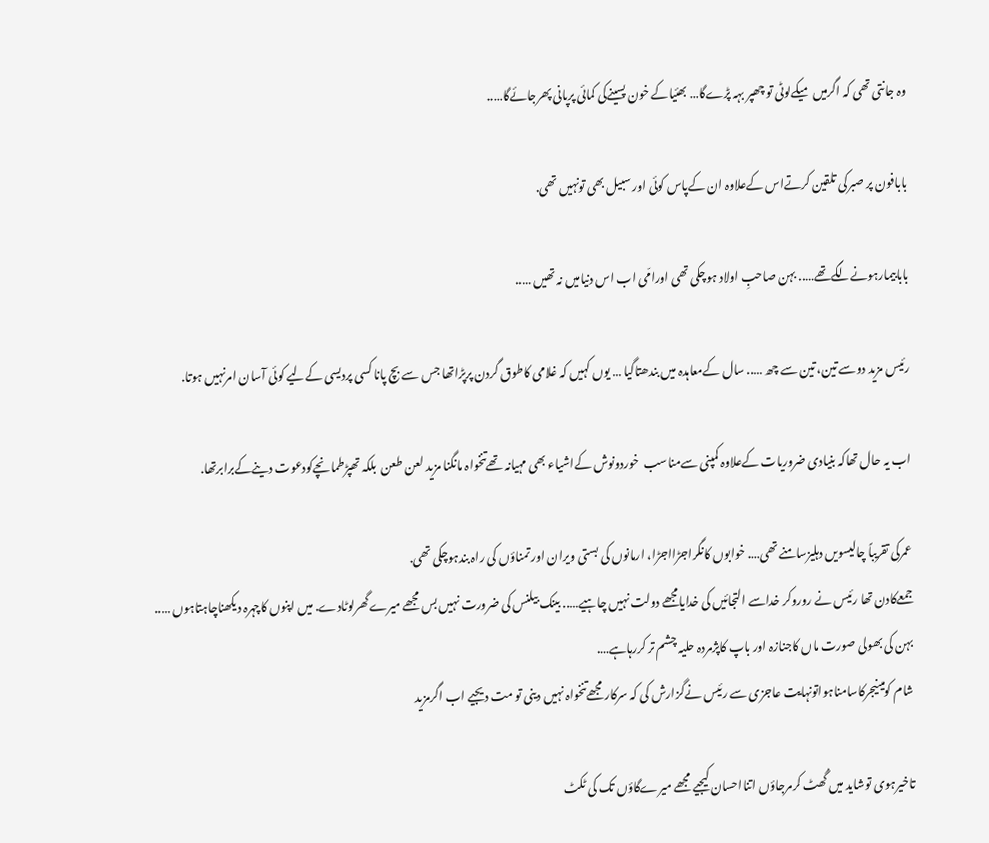وہ جانتی تھی کہ اگرمیں میکےلوٹی تو چھپر بہہ پڑےگا… بھئیاکے خون پسینےکی کمائی پرپانی پھرجائےگا…..

بابافون پر صبرکی تلقین کرتےاس کےعلاوہ ان کےپاس کوئی اور سبیل بھی تونہیں تھی.

بابابیمارہونےلگےتھے….. بہن صاحبِ اولاد ہوچکی تھی اورامّی اب اس دنیامیں نہ تھیں …..

رئیس مزید دوسے تین، تین سے چھ ….. سال کےمعاہدہ میں بندھتاگیا … یوں کہیں کہ غلامی کاطوق گردن پرپڑاتھا جس سے بچ پانا کسی پردیسی کےلیے کوئی آسان امرنہیں ہوتا.

اب یہ حال تھاکہ بنیادی ضروریات کےعلاوہ کمپنی سےمناسب  خوردونوش کےاشیاء بھی مہیانہ تھےتنخواہ مانگنا مزید لعن طعن  بلکہ تھپڑطمانچےکودعوت دینےکےبرابرتھا.

عمرکی تقریباً چالیسویں دہلیزسامنے تھی…. خوابوں کانگراجڑااجڑا، ارمانوں کی بستی ویران اور تمناؤں کی راہ بندہوچکی تھی.
جمعےکادن تھا رئیس نے روروکر خداسے التجائیں کی خدایامجھے دولت نہیں چاہیے….. بینک بیلنس کی ضرورت نہیں بس مجھے میرےگھرلوٹادے. میں اپنوں کاچہرہ دیکھناچاہتاہوں ….. بہن کی بھولی صورت ماں کاجنازہ اور باپ کاپژمردہ حلیہ چشم تر کررہاہے….
شام کومینیجرکاسامناہواتونہایت عاجزی سے رئیس نےگزارش کی کہ سرکار مجھےتنخواہ نہیں دینی تو مت دیجیے اب اگرمزید

تاخیرہوی توشاید میں گُھٹ کرمرجاؤں اتنااحسان کیجیے مجھے میرےگاؤں تک کی ٹکٹ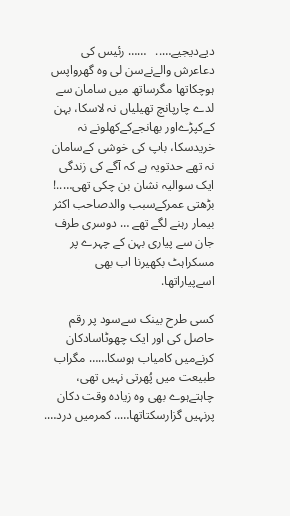دیےدیجیے…..   …… رئیس کی دعاعرش والےنےسن لی وہ گھرواپس ہوچکاتھا مگرساتھ میں سامان سے لدے چارپانچ تھیلیاں نہ لاسکا، بہن کےکپڑےاور بھانجےکےکھلونے نہ خریدسکا، باپ کی خوشی کےسامان نہ تھے حدتویہ ہے کہ آگے کی زندگی ایک سوالیہ نشان بن چکی تھی…..!
بڑھتی عمرکےسبب والدصاحب اکثر بیمار رہنے لگے تھے … دوسری طرف جان سے پیاری بہن کے چہرے پر مسکراہٹ بکھیرنا اب بھی اسےپیاراتھا.

کسی طرح بینک سےسود پر رقم حاصل کی اور ایک چھوٹاسادکان کرنےمیں کامیاب ہوسکا…… مگراب طبیعت میں پُھرتی نہیں تھی، چاہتےہوے بھی وہ زیادہ وقت دکان پرنہیں گزارسکتاتھا….. کمرمیں درد….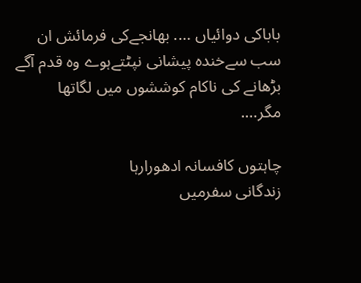باباکی دوائیاں …. بھانجےکی فرمائش ان سب سےخندہ پیشانی نپٹتےہوے وہ قدم آگے بڑھانے کی ناکام کوششوں میں لگاتھا مگر….

چاہتوں کافسانہ ادھورارہا
زندگانی سفرمیں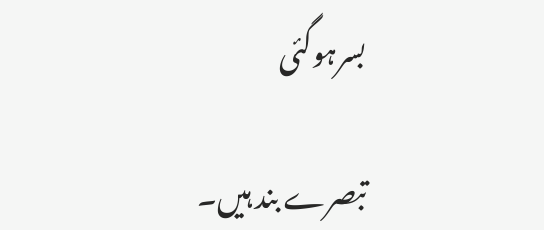بسرہوگئی

تبصرے بند ہیں۔